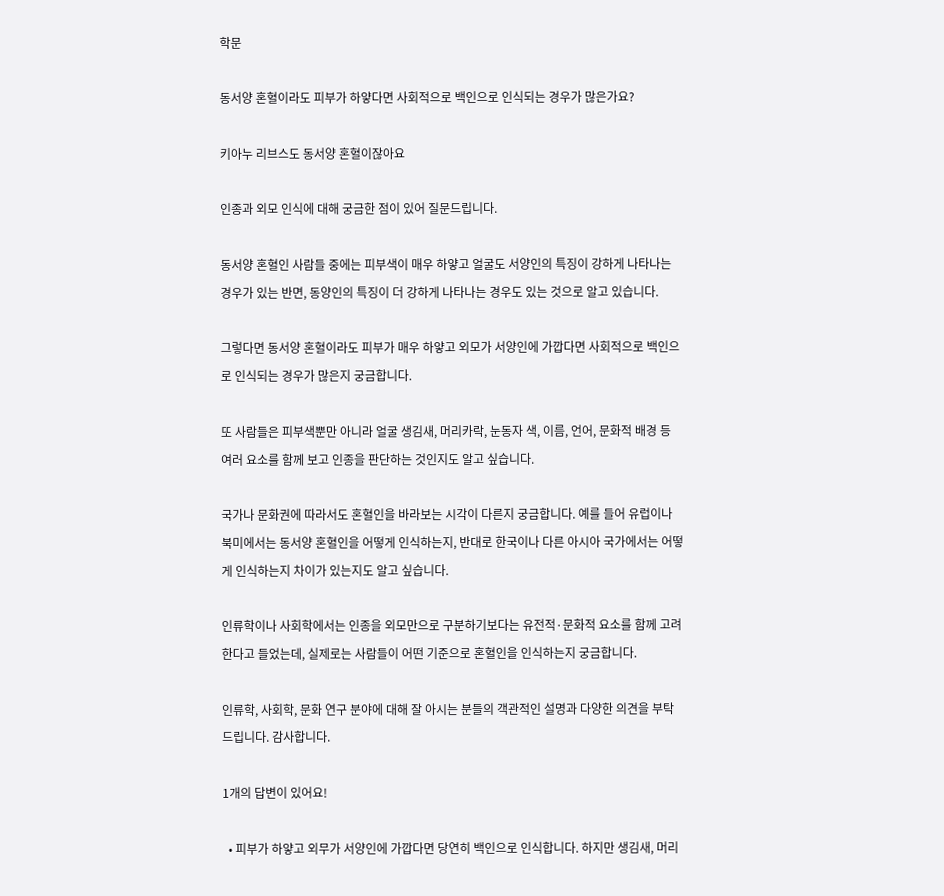학문

동서양 혼혈이라도 피부가 하얗다면 사회적으로 백인으로 인식되는 경우가 많은가요?

키아누 리브스도 동서양 혼혈이잖아요

인종과 외모 인식에 대해 궁금한 점이 있어 질문드립니다.

동서양 혼혈인 사람들 중에는 피부색이 매우 하얗고 얼굴도 서양인의 특징이 강하게 나타나는 경우가 있는 반면, 동양인의 특징이 더 강하게 나타나는 경우도 있는 것으로 알고 있습니다.

그렇다면 동서양 혼혈이라도 피부가 매우 하얗고 외모가 서양인에 가깝다면 사회적으로 백인으로 인식되는 경우가 많은지 궁금합니다.

또 사람들은 피부색뿐만 아니라 얼굴 생김새, 머리카락, 눈동자 색, 이름, 언어, 문화적 배경 등 여러 요소를 함께 보고 인종을 판단하는 것인지도 알고 싶습니다.

국가나 문화권에 따라서도 혼혈인을 바라보는 시각이 다른지 궁금합니다. 예를 들어 유럽이나 북미에서는 동서양 혼혈인을 어떻게 인식하는지, 반대로 한국이나 다른 아시아 국가에서는 어떻게 인식하는지 차이가 있는지도 알고 싶습니다.

인류학이나 사회학에서는 인종을 외모만으로 구분하기보다는 유전적·문화적 요소를 함께 고려한다고 들었는데, 실제로는 사람들이 어떤 기준으로 혼혈인을 인식하는지 궁금합니다.

인류학, 사회학, 문화 연구 분야에 대해 잘 아시는 분들의 객관적인 설명과 다양한 의견을 부탁드립니다. 감사합니다.

1개의 답변이 있어요!

  • 피부가 하얗고 외무가 서양인에 가깝다면 당연히 백인으로 인식합니다. 하지만 생김새, 머리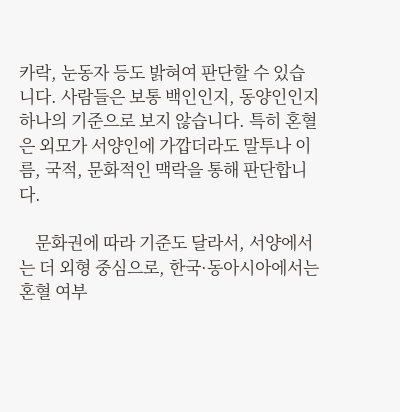카락, 눈동자 등도 밝혀여 판단할 수 있습니다. 사람들은 보통 백인인지, 동양인인지 하나의 기준으로 보지 않습니다. 특히 혼혈은 외모가 서양인에 가깝더라도 말투나 이름, 국적, 문화적인 맥락을 통해 판단합니다.

    문화권에 따라 기준도 달라서, 서양에서는 더 외형 중심으로, 한국·동아시아에서는 혼혈 여부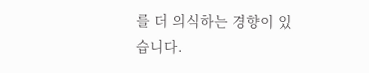를 더 의식하는 경향이 있습니다.